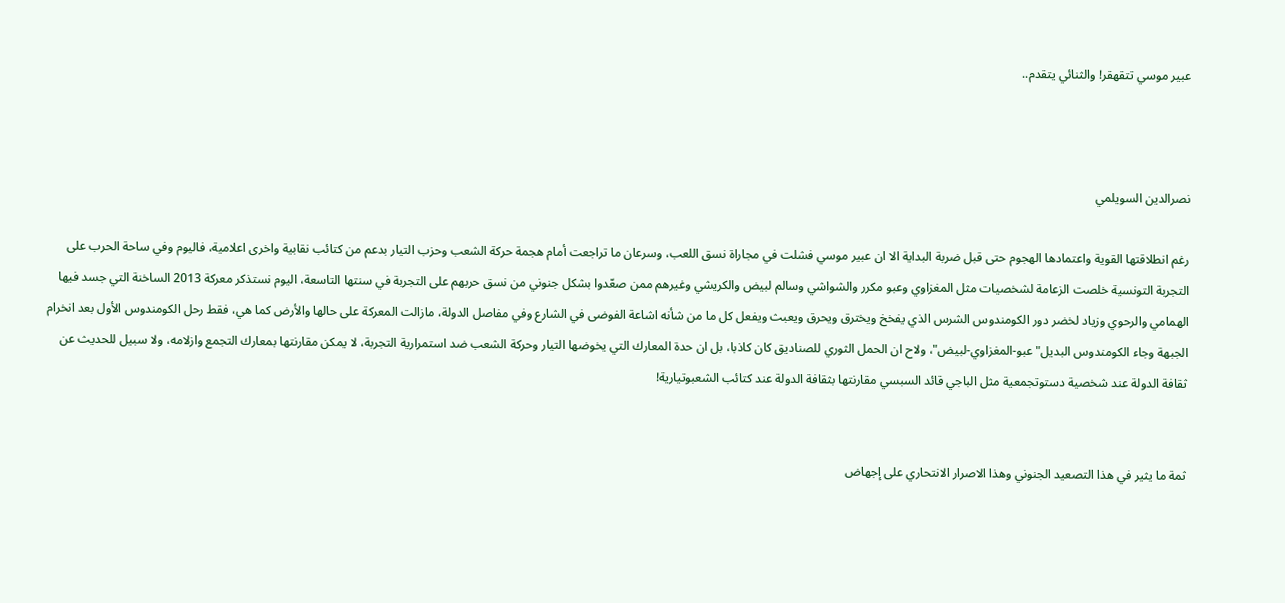عبير موسي تتقهقر! والثنائي يتقدم..



نصرالدين السويلمي

رغم انطلاقتها القوية واعتمادها الهجوم حتى قبل ضربة البداية الا ان عبير موسي فشلت في مجاراة نسق اللعب، وسرعان ما تراجعت أمام هجمة حركة الشعب وحزب التيار بدعم من كتائب نقابية واخرى اعلامية، فاليوم وفي ساحة الحرب على التجربة التونسية خلصت الزعامة لشخصيات مثل المغزاوي وعبو مكرر والشواشي وسالم لبيض والكريشي وغيرهم ممن صعّدوا بشكل جنوني من نسق حربهم على التجربة في سنتها التاسعة، اليوم نستذكر معركة 2013 الساخنة التي جسد فيها الهمامي والرحوي وزياد لخضر دور الكومندوس الشرس الذي يفخخ ويخترق ويحرق ويعبث ويفعل كل ما من شأنه اشاعة الفوضى في الشارع وفي مفاصل الدولة، مازالت المعركة على حالها والأرض كما هي، فقط رحل الكومندوس الأول بعد انخرام الجبهة وجاء الكومندوس البديل"عبو-المغزاوي-لبيض"، ولاح ان الحمل الثوري للصناديق كان كاذبا، بل ان حدة المعارك التي يخوضها التيار وحركة الشعب ضد استمرارية التجربة، لا يمكن مقارنتها بمعارك التجمع وازلامه، ولا سبيل للحديث عن ثقافة الدولة عند شخصية دستوتجمعية مثل الباجي قائد السبسي مقارنتها بثقافة الدولة عند كتائب الشعبوتيارية!


ثمة ما يثير في هذا التصعيد الجنوني وهذا الاصرار الانتحاري على إجهاض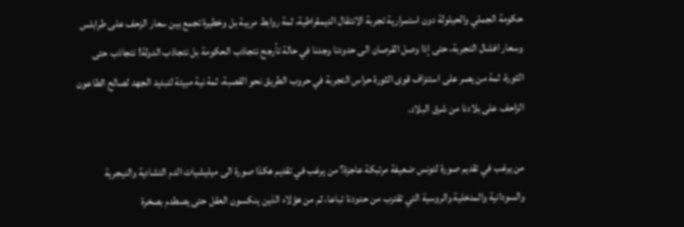حكومة الجملي والحيلولة دون استمرارية تجربة الانتقال الديمقراطية، ثمة روابط مريبة بل وخطيرة تجمع بين سعار الزحف على طرابلس وسعار افشال التجربة، حتى إذا وصل القرصان الى حدودنا وجدنا في حالة تأرجح نتجاذب الحكومة بل نتجاذب الدولة! نتجاذب حتى الثورة، ثمة من يصر على استنزاف قوى الثورة حراس التجربة في حروب الطريق نحو القصبة، ثمة نية مبيتة لتبديد الجهد لصالح الطاعون الزاحف على بلادنا من شرق البلاد.

من يرغب في تقديم صورة لتونس ضعيفة مرتبكة عاجزة؟ من يرغب في تقديم هكذا صورة الى ميليشيات الدم التشادية والنيجرية والسودانية والمدخلية والروسية التي تقترب من حدودنا تباعا، ثم من هؤلاء الذين ينكسون العقل حتى يصطدم بصخرة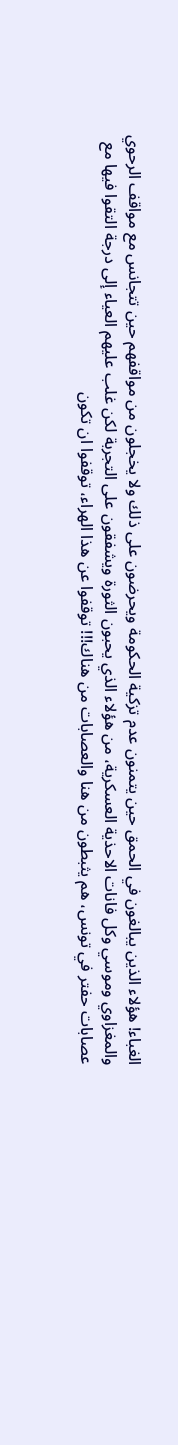الغباء! هؤلاء الذين يبالغون في الحمق حين يتمنون عدم تزكية الحكومة ويحرضون على ذلك ولا يخجلون من مواقفهم حين تتجانس مع مواقف الرحوي والمغزاوي وموسي وكل فانات الاحذية العسكرية، من هؤلاء الذي يحبون الثورة ويشفقون على التجربة لكن غلب عليهم العياء إلى درجة التقوا فيها مع عصابات حفتر في تونس، هم يثبطون من هنا والعصابات من هناك!!! توقفوا عن هذا الهراء، توقفوا ان تكون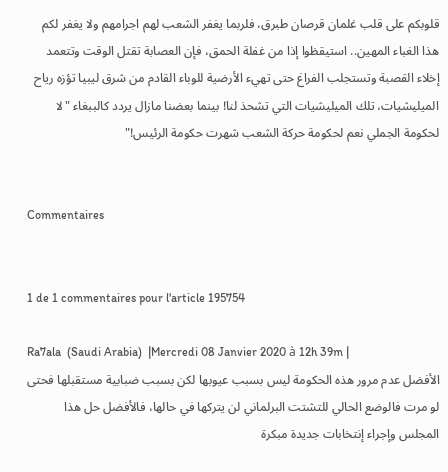قلوبكم على قلب غلمان قرصان طبرق، فلربما يغفر الشعب لهم اجرامهم ولا يغفر لكم هذا الغباء المهين.. استيقظوا إذا من غفلة الحمق، فإن العصابة تقتل الوقت وتتعمد إخلاء القصبة وتستجلب الفراغ حتى تهيء الأرضية للوباء القادم من شرق ليبيا تؤزه رياح الميليشيات، تلك الميليشيات التي تشحذ لنا! بينما بعضنا مازال يردد كالببغاء "لا لحكومة الجملي نعم لحكومة حركة الشعب شهرت حكومة الرئيس!"


Commentaires


1 de 1 commentaires pour l'article 195754

Ra7ala  (Saudi Arabia)  |Mercredi 08 Janvier 2020 à 12h 39m |
الأفضل عدم مرور هذه الحكومة ليس بسبب عيوبها لكن بسبب ضبابية مستقبلها فحتى لو مرت فالوضع الحالي للتشتت البرلماني لن يتركها في حالها، فالأفضل حل هذا المجلس وإجراء إنتخابات جديدة مبكرة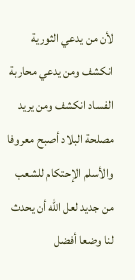لأن من يدعي الثورية انكشف ومن يدعي محاربة الفساد انكشف ومن يريد مصلحة البلاد أصبح معروفا والأسلم الإحتكام للشعب من جديد لعل الله أن يحدث لنا وضعا أفضل